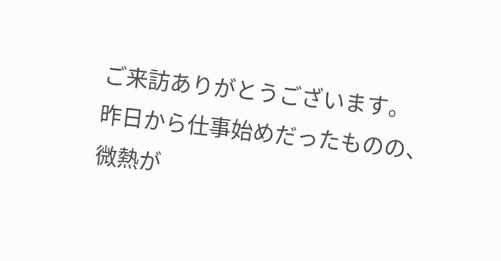ご来訪ありがとうございます。
昨日から仕事始めだったものの、微熱が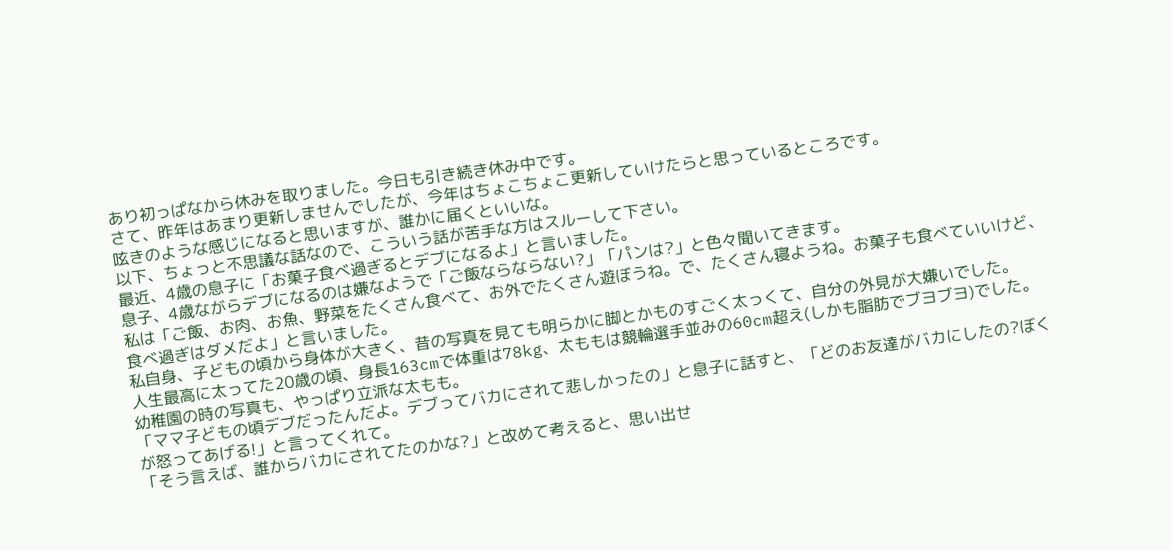あり初っぱなから休みを取りました。今日も引き続き休み中です。
さて、昨年はあまり更新しませんでしたが、今年はちょこちょこ更新していけたらと思っているところです。
呟きのような感じになると思いますが、誰かに届くといいな。
以下、ちょっと不思議な話なので、こういう話が苦手な方はスルーして下さい。
最近、4歳の息子に「お菓子食べ過ぎるとデブになるよ」と言いました。
息子、4歳ながらデブになるのは嫌なようで「ご飯ならならない?」「パンは?」と色々聞いてきます。
私は「ご飯、お肉、お魚、野菜をたくさん食べて、お外でたくさん遊ぼうね。で、たくさん寝ようね。お菓子も食べていいけど、食べ過ぎはダメだよ」と言いました。
私自身、子どもの頃から身体が大きく、昔の写真を見ても明らかに脚とかものすごく太っくて、自分の外見が大嫌いでした。
人生最高に太ってた20歳の頃、身長163cmで体重は78kg、太ももは競輪選手並みの60cm超え(しかも脂肪でブヨブヨ)でした。
幼稚園の時の写真も、やっぱり立派な太もも。
「ママ子どもの頃デブだったんだよ。デブってバカにされて悲しかったの」と息子に話すと、「どのお友達がバカにしたの?ぼくが怒ってあげる!」と言ってくれて。
「そう言えば、誰からバカにされてたのかな?」と改めて考えると、思い出せ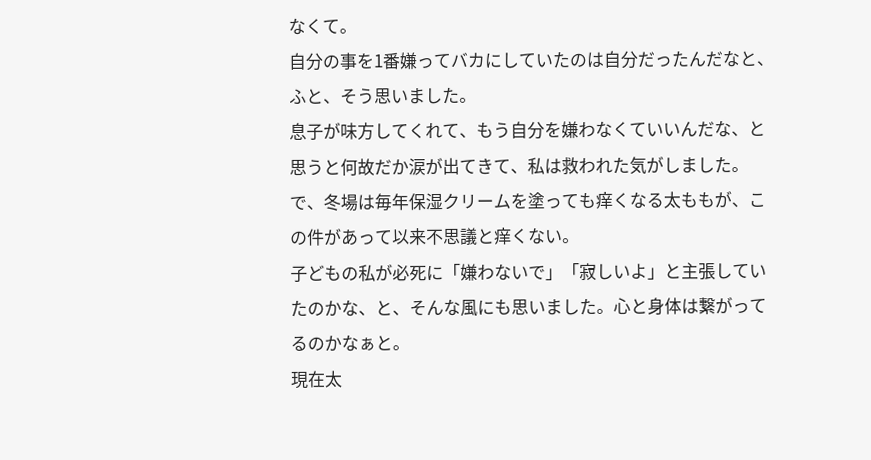なくて。
自分の事を1番嫌ってバカにしていたのは自分だったんだなと、ふと、そう思いました。
息子が味方してくれて、もう自分を嫌わなくていいんだな、と思うと何故だか涙が出てきて、私は救われた気がしました。
で、冬場は毎年保湿クリームを塗っても痒くなる太ももが、この件があって以来不思議と痒くない。
子どもの私が必死に「嫌わないで」「寂しいよ」と主張していたのかな、と、そんな風にも思いました。心と身体は繋がってるのかなぁと。
現在太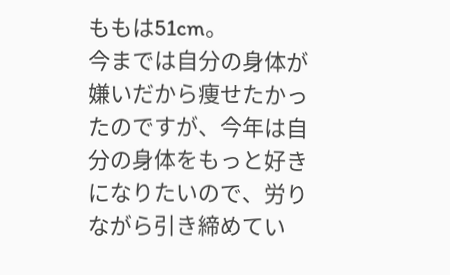ももは51cm。
今までは自分の身体が嫌いだから痩せたかったのですが、今年は自分の身体をもっと好きになりたいので、労りながら引き締めてい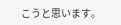こうと思います。